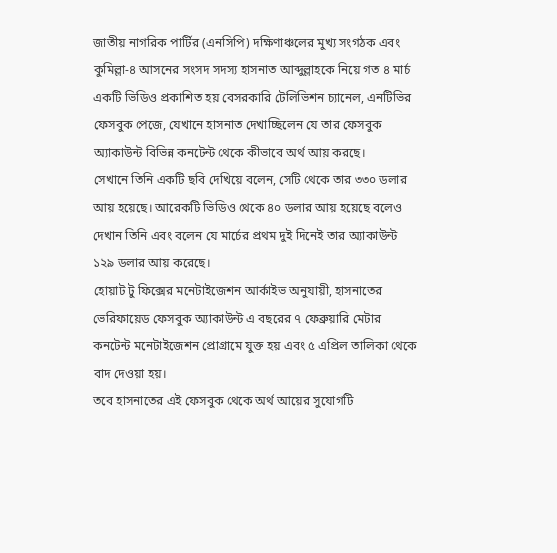জাতীয় নাগরিক পার্টির (এনসিপি) দক্ষিণাঞ্চলের মুখ্য সংগঠক এবং কুমিল্লা-৪ আসনের সংসদ সদস্য হাসনাত আব্দুল্লাহকে নিয়ে গত ৪ মার্চ একটি ভিডিও প্রকাশিত হয় বেসরকারি টেলিভিশন চ্যানেল, এনটিভির ফেসবুক পেজে, যেখানে হাসনাত দেখাচ্ছিলেন যে তার ফেসবুক অ্যাকাউন্ট বিভিন্ন কনটেন্ট থেকে কীভাবে অর্থ আয় করছে।
সেখানে তিনি একটি ছবি দেখিয়ে বলেন, সেটি থেকে তার ৩৩০ ডলার আয় হয়েছে। আরেকটি ভিডিও থেকে ৪০ ডলার আয় হয়েছে বলেও দেখান তিনি এবং বলেন যে মার্চের প্রথম দুই দিনেই তার অ্যাকাউন্ট ১২৯ ডলার আয় করেছে।
হোয়াট টু ফিক্সের মনেটাইজেশন আর্কাইভ অনুযায়ী, হাসনাতের ভেরিফায়েড ফেসবুক অ্যাকাউন্ট এ বছরের ৭ ফেব্রুয়ারি মেটার কনটেন্ট মনেটাইজেশন প্রোগ্রামে যুক্ত হয় এবং ৫ এপ্রিল তালিকা থেকে বাদ দেওয়া হয়।
তবে হাসনাতের এই ফেসবুক থেকে অর্থ আয়ের সুযোগটি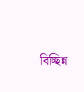বিচ্ছিন্ন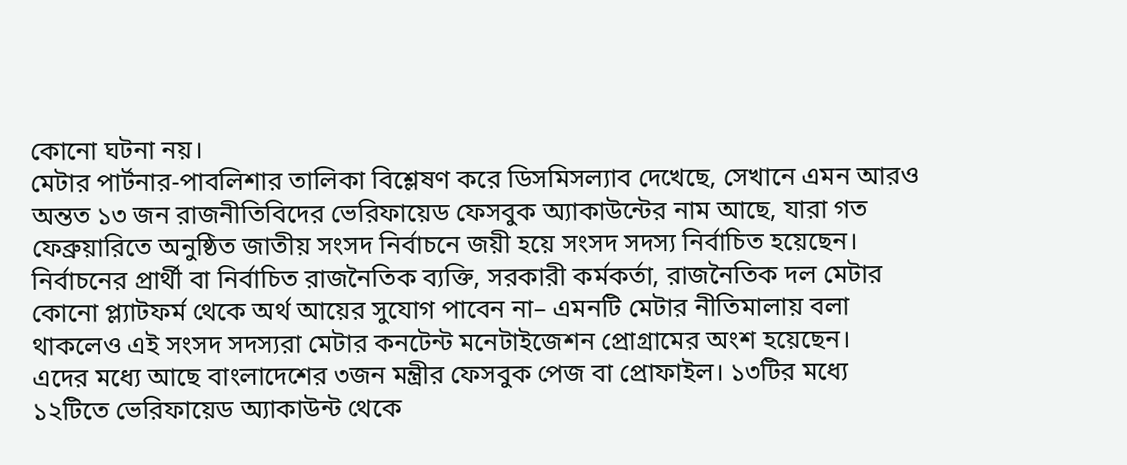কোনো ঘটনা নয়।
মেটার পার্টনার-পাবলিশার তালিকা বিশ্লেষণ করে ডিসমিসল্যাব দেখেছে, সেখানে এমন আরও অন্তত ১৩ জন রাজনীতিবিদের ভেরিফায়েড ফেসবুক অ্যাকাউন্টের নাম আছে, যারা গত ফেব্রুয়ারিতে অনুষ্ঠিত জাতীয় সংসদ নির্বাচনে জয়ী হয়ে সংসদ সদস্য নির্বাচিত হয়েছেন। নির্বাচনের প্রার্থী বা নির্বাচিত রাজনৈতিক ব্যক্তি, সরকারী কর্মকর্তা, রাজনৈতিক দল মেটার কোনো প্ল্যাটফর্ম থেকে অর্থ আয়ের সুযোগ পাবেন না– এমনটি মেটার নীতিমালায় বলা থাকলেও এই সংসদ সদস্যরা মেটার কনটেন্ট মনেটাইজেশন প্রোগ্রামের অংশ হয়েছেন।
এদের মধ্যে আছে বাংলাদেশের ৩জন মন্ত্রীর ফেসবুক পেজ বা প্রোফাইল। ১৩টির মধ্যে ১২টিতে ভেরিফায়েড অ্যাকাউন্ট থেকে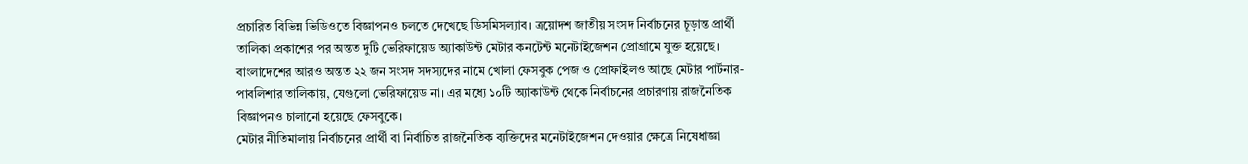প্রচারিত বিভিন্ন ভিডিওতে বিজ্ঞাপনও চলতে দেখেছে ডিসমিসল্যাব। ত্রয়োদশ জাতীয় সংসদ নির্বাচনের চূড়ান্ত প্রার্থী তালিকা প্রকাশের পর অন্তত দুটি ভেরিফায়েড অ্যাকাউন্ট মেটার কনটেন্ট মনেটাইজেশন প্রোগ্রামে যুক্ত হয়েছে।
বাংলাদেশের আরও অন্তত ২২ জন সংসদ সদস্যদের নামে খোলা ফেসবুক পেজ ও প্রোফাইলও আছে মেটার পার্টনার-পাবলিশার তালিকায়, যেগুলো ভেরিফায়েড না। এর মধ্যে ১০টি অ্যাকাউন্ট থেকে নির্বাচনের প্রচারণায় রাজনৈতিক বিজ্ঞাপনও চালানো হয়েছে ফেসবুকে।
মেটার নীতিমালায় নির্বাচনের প্রার্থী বা নির্বাচিত রাজনৈতিক ব্যক্তিদের মনেটাইজেশন দেওয়ার ক্ষেত্রে নিষেধাজ্ঞা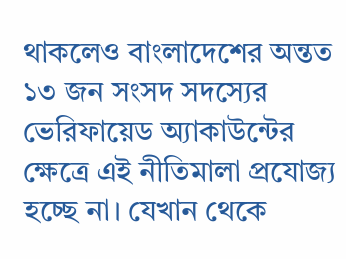থাকলেও বাংলাদেশের অন্তত ১৩ জন সংসদ সদস্যের ভেরিফায়েড অ্যাকাউন্টের ক্ষেত্রে এই নীতিমালা প্রযোজ্য হচ্ছে না। যেখান থেকে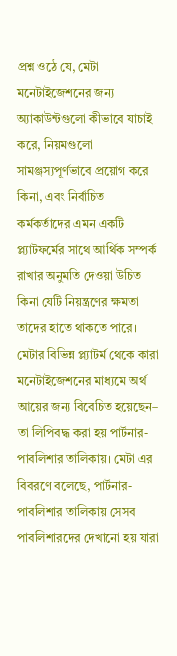প্রশ্ন ওঠে যে, মেটা মনেটাইজেশনের জন্য অ্যাকাউন্টগুলো কীভাবে যাচাই করে, নিয়মগুলো সামঞ্জস্যপূর্ণভাবে প্রয়োগ করে কিনা, এবং নির্বাচিত কর্মকর্তাদের এমন একটি প্ল্যাটফর্মের সাথে আর্থিক সম্পর্ক রাখার অনুমতি দেওয়া উচিত কিনা যেটি নিয়ন্ত্রণের ক্ষমতা তাদের হাতে থাকতে পারে।
মেটার বিভিন্ন প্ল্যাটর্ম থেকে কারা মনেটাইজেশনের মাধ্যমে অর্থ আয়ের জন্য বিবেচিত হয়েছেন– তা লিপিবদ্ধ করা হয় পার্টনার-পাবলিশার তালিকায়। মেটা এর বিবরণে বলেছে, পার্টনার-পাবলিশার তালিকায় সেসব পাবলিশারদের দেখানো হয় যারা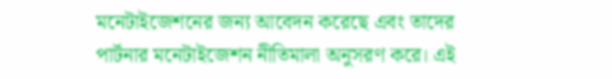মনেটাইজেশনের জন্য আবেদন করেছে এবং তাদের পার্টনার মনেটাইজেশন নীতিমালা অনুসরণ করে। এই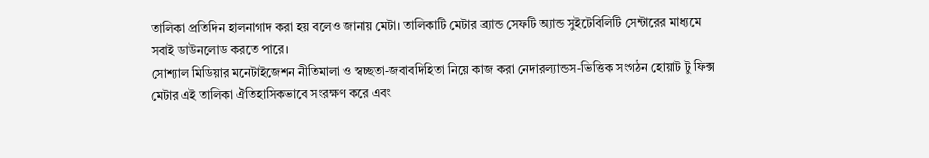তালিকা প্রতিদিন হালনাগাদ করা হয় বলেও জানায় মেটা। তালিকাটি মেটার ব্র্যান্ড সেফটি অ্যান্ড সুইটেবিলিটি সেন্টারের মাধ্যমে সবাই ডাউনলোড করতে পারে।
সোশ্যাল মিডিয়ার মনেটাইজেশন নীতিমালা ও স্বচ্ছতা-জবাবদিহিতা নিয়ে কাজ করা নেদারল্যান্ডস-ভিত্তিক সংগঠন হোয়াট টু ফিক্স মেটার এই তালিকা ঐতিহাসিকভাবে সংরক্ষণ করে এবং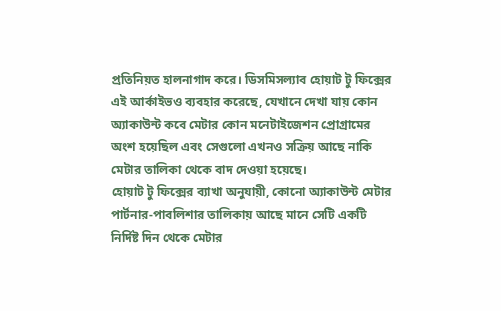প্রতিনিয়ত হালনাগাদ করে। ডিসমিসল্যাব হোয়াট টু ফিক্সের এই আর্কাইভও ব্যবহার করেছে, যেখানে দেখা যায় কোন অ্যাকাউন্ট কবে মেটার কোন মনেটাইজেশন প্রোগ্রামের অংশ হয়েছিল এবং সেগুলো এখনও সক্রিয় আছে নাকি মেটার তালিকা থেকে বাদ দেওয়া হয়েছে।
হোয়াট টু ফিক্সের ব্যাখা অনুযায়ী, কোনো অ্যাকাউন্ট মেটার পার্টনার-পাবলিশার তালিকায় আছে মানে সেটি একটি নির্দিষ্ট দিন থেকে মেটার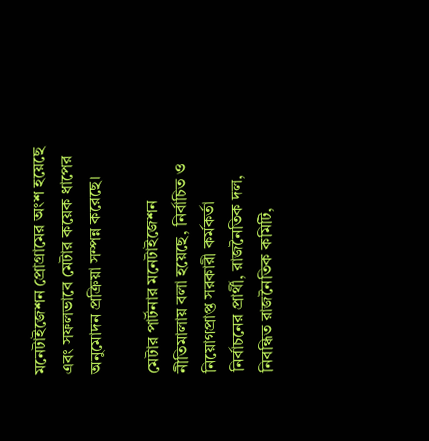মনেটাইজেশন প্রোগ্রামের অংশ হয়েছে এবং সফলভাবে মেটার কয়েক ধাপের অনুমোদন প্রক্রিয়া সম্পন্ন করেছে।

মেটার পার্টনার মনেটাইজেশন নীতিমালায় বলা হয়েছে, নির্বাচিত ও নিয়োগপ্রাপ্ত সরকারী কর্মকর্তা
নির্বাচনের প্রার্থী, রাজনৈতিক দল, নিবন্ধিত রাজনৈতিক কমিটি,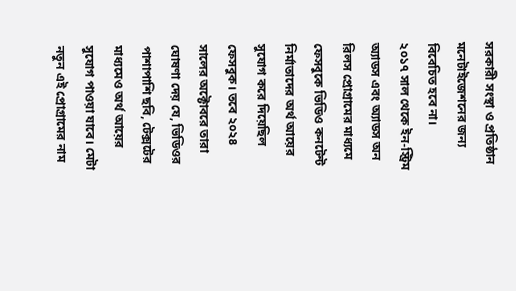সরকারী সংস্থা ও প্রতিষ্ঠান মনেটাইজেশনের জন্য বিবেচিত হবে না।
২০১৭ সাল থেকে ইন-স্ট্রিম অ্যাডস এবং অ্যাডস অন রিলস প্রোগ্রামের মাধ্যমে ফেসবুকে ভিডিও কনটেন্ট নির্মাতাদের অর্থ আয়ের সুযোগ করে দিয়েছিল ফেসবুক। তবে ২০২৪ সালের অক্টোবরে তারা ঘোষণা দেয় যে, ভিডিওর পাশাপাশি ছবি, টেক্সটের মাধ্যমেও অর্থ আয়ের সুযোগ পাওয়া যাবে। মেটা নতুন এই প্রোগ্রামের নাম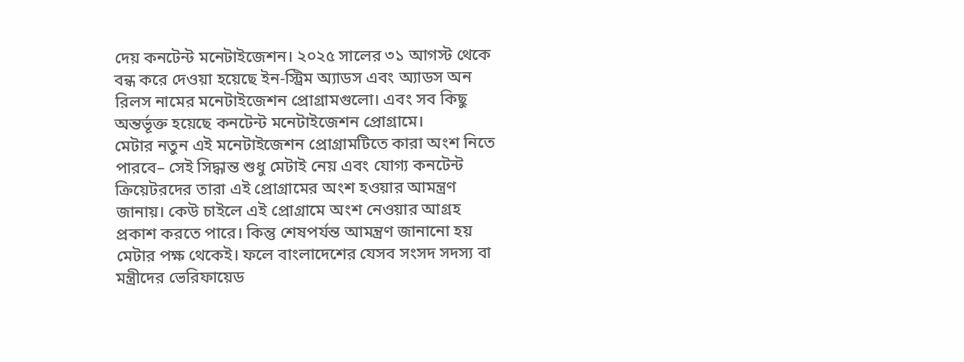দেয় কনটেন্ট মনেটাইজেশন। ২০২৫ সালের ৩১ আগস্ট থেকে বন্ধ করে দেওয়া হয়েছে ইন-স্ট্রিম অ্যাডস এবং অ্যাডস অন রিলস নামের মনেটাইজেশন প্রোগ্রামগুলো। এবং সব কিছু অন্তর্ভূক্ত হয়েছে কনটেন্ট মনেটাইজেশন প্রোগ্রামে।
মেটার নতুন এই মনেটাইজেশন প্রোগ্রামটিতে কারা অংশ নিতে পারবে– সেই সিদ্ধান্ত শুধু মেটাই নেয় এবং যোগ্য কনটেন্ট ক্রিয়েটরদের তারা এই প্রোগ্রামের অংশ হওয়ার আমন্ত্রণ জানায়। কেউ চাইলে এই প্রোগ্রামে অংশ নেওয়ার আগ্রহ প্রকাশ করতে পারে। কিন্তু শেষপর্যন্ত আমন্ত্রণ জানানো হয় মেটার পক্ষ থেকেই। ফলে বাংলাদেশের যেসব সংসদ সদস্য বা মন্ত্রীদের ভেরিফায়েড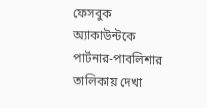ফেসবুক অ্যাকাউন্টকে পার্টনার-পাবলিশার তালিকায় দেখা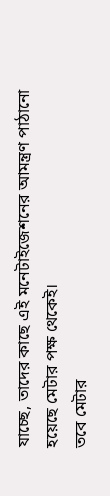যাচ্ছে, তাদের কাছে এই মনেটাইজেশনের আমন্ত্রণ পাঠানো হয়েছে মেটার পক্ষ থেকেই।
তবে মেটার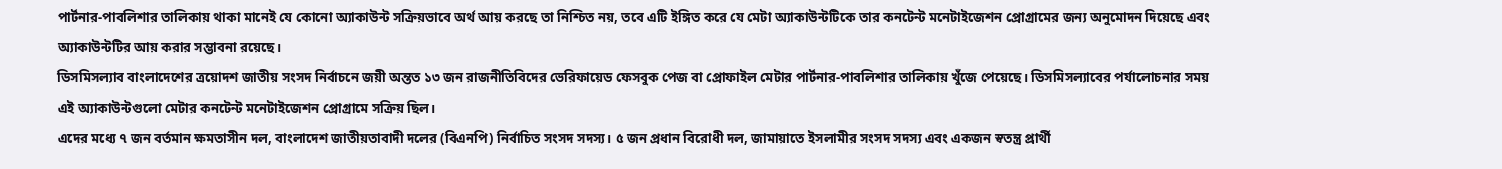পার্টনার-পাবলিশার তালিকায় থাকা মানেই যে কোনো অ্যাকাউন্ট সক্রিয়ভাবে অর্থ আয় করছে তা নিশ্চিত নয়, তবে এটি ইঙ্গিত করে যে মেটা অ্যাকাউন্টটিকে তার কনটেন্ট মনেটাইজেশন প্রোগ্রামের জন্য অনুমোদন দিয়েছে এবং অ্যাকাউন্টটির আয় করার সম্ভাবনা রয়েছে।
ডিসমিসল্যাব বাংলাদেশের ত্রয়োদশ জাতীয় সংসদ নির্বাচনে জয়ী অন্তত ১৩ জন রাজনীতিবিদের ভেরিফায়েড ফেসবুক পেজ বা প্রোফাইল মেটার পার্টনার-পাবলিশার তালিকায় খুঁজে পেয়েছে। ডিসমিসল্যাবের পর্যালোচনার সময় এই অ্যাকাউন্টগুলো মেটার কনটেন্ট মনেটাইজেশন প্রোগ্রামে সক্রিয় ছিল।
এদের মধ্যে ৭ জন বর্তমান ক্ষমতাসীন দল, বাংলাদেশ জাতীয়তাবাদী দলের (বিএনপি) নির্বাচিত সংসদ সদস্য। ৫ জন প্রধান বিরোধী দল, জামায়াতে ইসলামীর সংসদ সদস্য এবং একজন স্বতন্ত্র প্রার্থী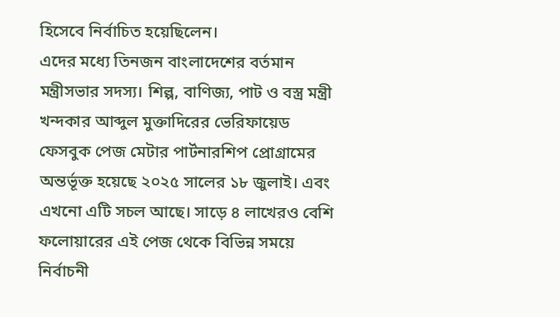হিসেবে নির্বাচিত হয়েছিলেন।
এদের মধ্যে তিনজন বাংলাদেশের বর্তমান মন্ত্রীসভার সদস্য। শিল্প, বাণিজ্য, পাট ও বস্ত্র মন্ত্রী খন্দকার আব্দুল মুক্তাদিরের ভেরিফায়েড ফেসবুক পেজ মেটার পার্টনারশিপ প্রোগ্রামের অন্তর্ভূক্ত হয়েছে ২০২৫ সালের ১৮ জুলাই। এবং এখনো এটি সচল আছে। সাড়ে ৪ লাখেরও বেশি ফলোয়ারের এই পেজ থেকে বিভিন্ন সময়ে নির্বাচনী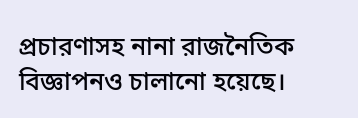প্রচারণাসহ নানা রাজনৈতিক বিজ্ঞাপনও চালানো হয়েছে।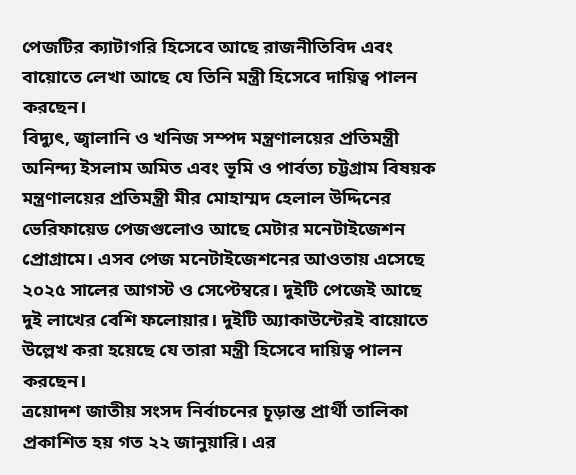পেজটির ক্যাটাগরি হিসেবে আছে রাজনীতিবিদ এবং বায়োতে লেখা আছে যে তিনি মন্ত্রী হিসেবে দায়িত্ব পালন করছেন।
বিদ্যুৎ, জ্বালানি ও খনিজ সম্পদ মন্ত্রণালয়ের প্রতিমন্ত্রী অনিন্দ্য ইসলাম অমিত এবং ভূমি ও পার্বত্য চট্টগ্রাম বিষয়ক মন্ত্রণালয়ের প্রতিমন্ত্রী মীর মোহাম্মদ হেলাল উদ্দিনের ভেরিফায়েড পেজগুলোও আছে মেটার মনেটাইজেশন প্রোগ্রামে। এসব পেজ মনেটাইজেশনের আওতায় এসেছে ২০২৫ সালের আগস্ট ও সেপ্টেম্বরে। দুইটি পেজেই আছে দুই লাখের বেশি ফলোয়ার। দুইটি অ্যাকাউন্টেরই বায়োতে উল্লেখ করা হয়েছে যে তারা মন্ত্রী হিসেবে দায়িত্ব পালন করছেন।
ত্রয়োদশ জাতীয় সংসদ নির্বাচনের চূড়ান্ত প্রার্থী তালিকা প্রকাশিত হয় গত ২২ জানুয়ারি। এর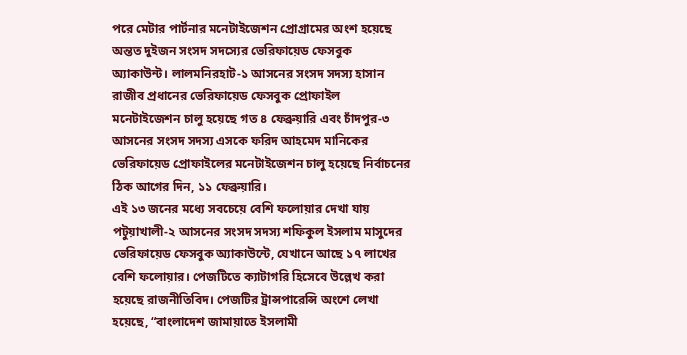পরে মেটার পার্টনার মনেটাইজেশন প্রোগ্রামের অংশ হয়েছে অন্তত দুইজন সংসদ সদস্যের ভেরিফায়েড ফেসবুক অ্যাকাউন্ট। লালমনিরহাট-১ আসনের সংসদ সদস্য হাসান রাজীব প্রধানের ভেরিফায়েড ফেসবুক প্রোফাইল মনেটাইজেশন চালু হয়েছে গত ৪ ফেব্রুয়ারি এবং চাঁদপুর-৩ আসনের সংসদ সদস্য এসকে ফরিদ আহমেদ মানিকের ভেরিফায়েড প্রোফাইলের মনেটাইজেশন চালু হয়েছে নির্বাচনের ঠিক আগের দিন, ১১ ফেব্রুয়ারি।
এই ১৩ জনের মধ্যে সবচেয়ে বেশি ফলোয়ার দেখা যায় পটুয়াখালী-২ আসনের সংসদ সদস্য শফিকুল ইসলাম মাসুদের ভেরিফায়েড ফেসবুক অ্যাকাউন্টে, যেখানে আছে ১৭ লাখের বেশি ফলোয়ার। পেজটিতে ক্যাটাগরি হিসেবে উল্লেখ করা হয়েছে রাজনীতিবিদ। পেজটির ট্রান্সপারেন্সি অংশে লেখা হয়েছে, “বাংলাদেশ জামায়াতে ইসলামী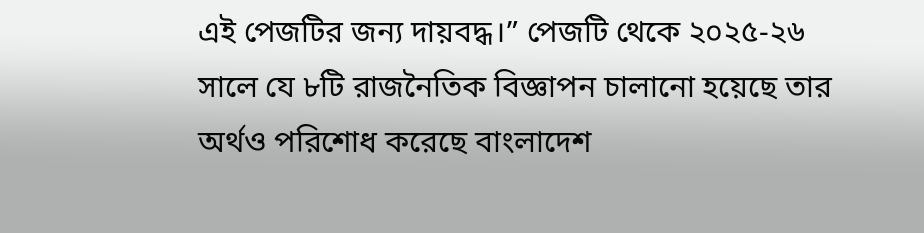এই পেজটির জন্য দায়বদ্ধ।” পেজটি থেকে ২০২৫-২৬ সালে যে ৮টি রাজনৈতিক বিজ্ঞাপন চালানো হয়েছে তার অর্থও পরিশোধ করেছে বাংলাদেশ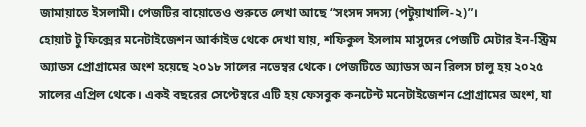জামায়াতে ইসলামী। পেজটির বায়োতেও শুরুতে লেখা আছে “সংসদ সদস্য (পটুয়াখালি-২)”।
হোয়াট টু ফিক্সের মনেটাইজেশন আর্কাইভ থেকে দেখা যায়, শফিকুল ইসলাম মাসুদের পেজটি মেটার ইন-স্ট্রিম অ্যাডস প্রোগ্রামের অংশ হয়েছে ২০১৮ সালের নভেম্বর থেকে। পেজটিতে অ্যাডস অন রিলস চালু হয় ২০২৫ সালের এপ্রিল থেকে। একই বছরের সেপ্টেম্বরে এটি হয় ফেসবুক কনটেন্ট মনেটাইজেশন প্রোগ্রামের অংশ, যা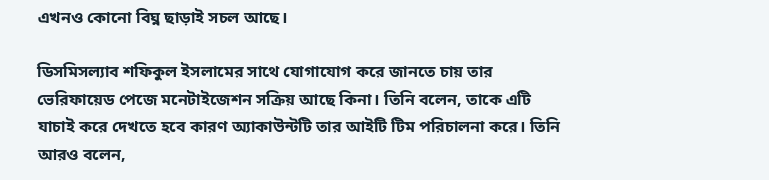এখনও কোনো বিঘ্ন ছাড়াই সচল আছে।

ডিসমিসল্যাব শফিকুল ইসলামের সাথে যোগাযোগ করে জানতে চায় তার ভেরিফায়েড পেজে মনেটাইজেশন সক্রিয় আছে কিনা। তিনি বলেন, তাকে এটি যাচাই করে দেখতে হবে কারণ অ্যাকাউন্টটি তার আইটি টিম পরিচালনা করে। তিনি আরও বলেন,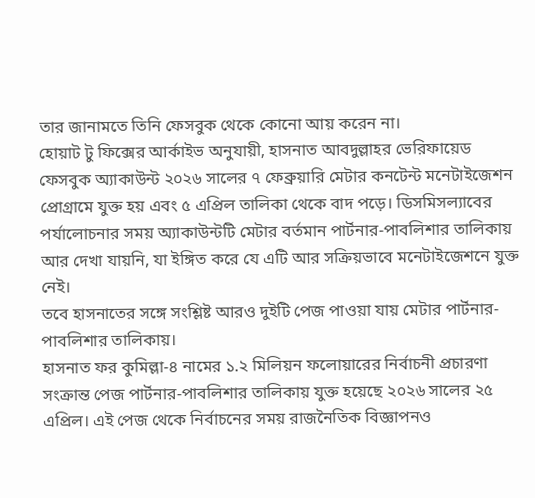তার জানামতে তিনি ফেসবুক থেকে কোনো আয় করেন না।
হোয়াট টু ফিক্সের আর্কাইভ অনুযায়ী, হাসনাত আবদুল্লাহর ভেরিফায়েড ফেসবুক অ্যাকাউন্ট ২০২৬ সালের ৭ ফেব্রুয়ারি মেটার কনটেন্ট মনেটাইজেশন প্রোগ্রামে যুক্ত হয় এবং ৫ এপ্রিল তালিকা থেকে বাদ পড়ে। ডিসমিসল্যাবের পর্যালোচনার সময় অ্যাকাউন্টটি মেটার বর্তমান পার্টনার-পাবলিশার তালিকায় আর দেখা যায়নি, যা ইঙ্গিত করে যে এটি আর সক্রিয়ভাবে মনেটাইজেশনে যুক্ত নেই।
তবে হাসনাতের সঙ্গে সংশ্লিষ্ট আরও দুইটি পেজ পাওয়া যায় মেটার পার্টনার-পাবলিশার তালিকায়।
হাসনাত ফর কুমিল্লা-৪ নামের ১.২ মিলিয়ন ফলোয়ারের নির্বাচনী প্রচারণা সংক্রান্ত পেজ পার্টনার-পাবলিশার তালিকায় যুক্ত হয়েছে ২০২৬ সালের ২৫ এপ্রিল। এই পেজ থেকে নির্বাচনের সময় রাজনৈতিক বিজ্ঞাপনও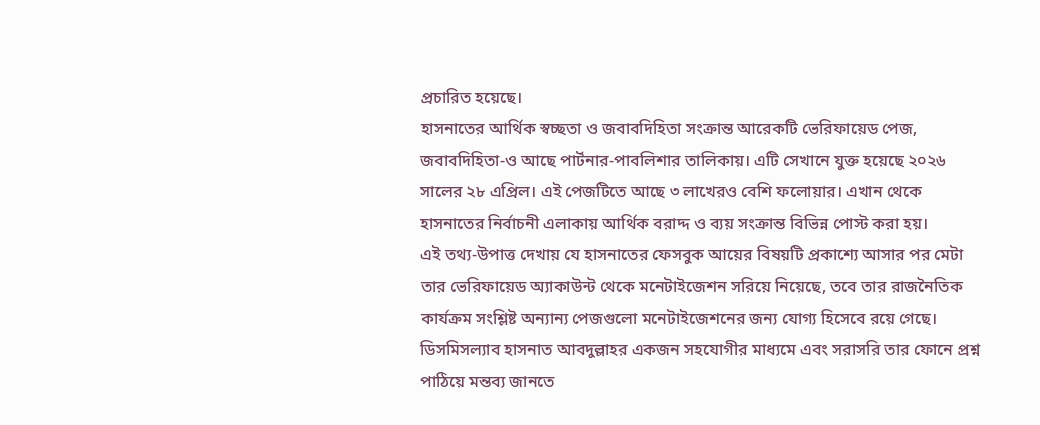প্রচারিত হয়েছে।
হাসনাতের আর্থিক স্বচ্ছতা ও জবাবদিহিতা সংক্রান্ত আরেকটি ভেরিফায়েড পেজ, জবাবদিহিতা-ও আছে পার্টনার-পাবলিশার তালিকায়। এটি সেখানে যুক্ত হয়েছে ২০২৬ সালের ২৮ এপ্রিল। এই পেজটিতে আছে ৩ লাখেরও বেশি ফলোয়ার। এখান থেকে হাসনাতের নির্বাচনী এলাকায় আর্থিক বরাদ্দ ও ব্যয় সংক্রান্ত বিভিন্ন পোস্ট করা হয়।
এই তথ্য-উপাত্ত দেখায় যে হাসনাতের ফেসবুক আয়ের বিষয়টি প্রকাশ্যে আসার পর মেটা তার ভেরিফায়েড অ্যাকাউন্ট থেকে মনেটাইজেশন সরিয়ে নিয়েছে, তবে তার রাজনৈতিক কার্যক্রম সংশ্লিষ্ট অন্যান্য পেজগুলো মনেটাইজেশনের জন্য যোগ্য হিসেবে রয়ে গেছে।
ডিসমিসল্যাব হাসনাত আবদুল্লাহর একজন সহযোগীর মাধ্যমে এবং সরাসরি তার ফোনে প্রশ্ন পাঠিয়ে মন্তব্য জানতে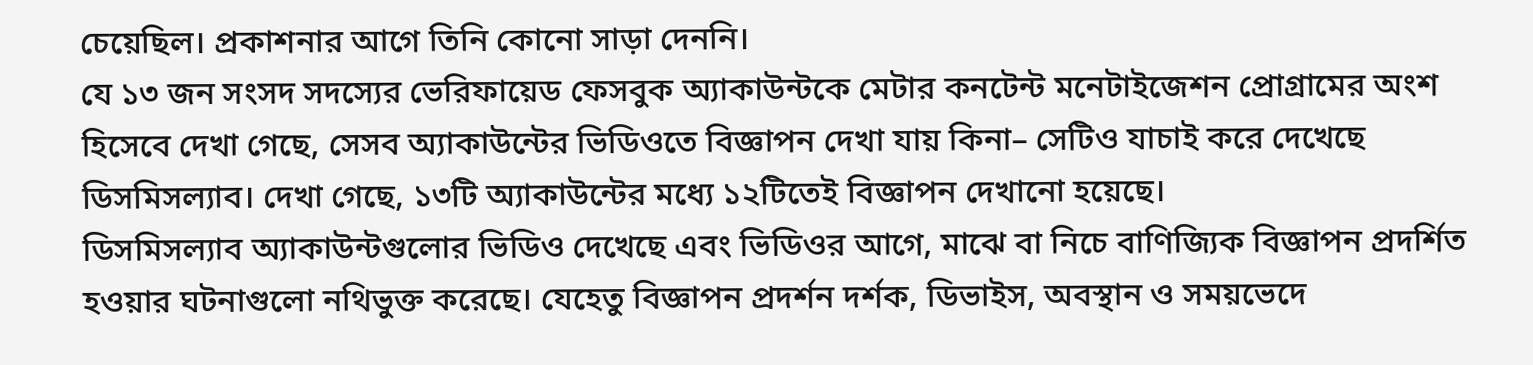চেয়েছিল। প্রকাশনার আগে তিনি কোনো সাড়া দেননি।
যে ১৩ জন সংসদ সদস্যের ভেরিফায়েড ফেসবুক অ্যাকাউন্টকে মেটার কনটেন্ট মনেটাইজেশন প্রোগ্রামের অংশ হিসেবে দেখা গেছে, সেসব অ্যাকাউন্টের ভিডিওতে বিজ্ঞাপন দেখা যায় কিনা– সেটিও যাচাই করে দেখেছে ডিসমিসল্যাব। দেখা গেছে, ১৩টি অ্যাকাউন্টের মধ্যে ১২টিতেই বিজ্ঞাপন দেখানো হয়েছে।
ডিসমিসল্যাব অ্যাকাউন্টগুলোর ভিডিও দেখেছে এবং ভিডিওর আগে, মাঝে বা নিচে বাণিজ্যিক বিজ্ঞাপন প্রদর্শিত হওয়ার ঘটনাগুলো নথিভুক্ত করেছে। যেহেতু বিজ্ঞাপন প্রদর্শন দর্শক, ডিভাইস, অবস্থান ও সময়ভেদে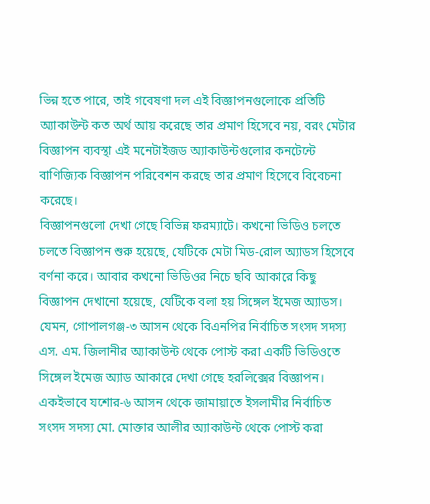ভিন্ন হতে পারে, তাই গবেষণা দল এই বিজ্ঞাপনগুলোকে প্রতিটি অ্যাকাউন্ট কত অর্থ আয় করেছে তার প্রমাণ হিসেবে নয়, বরং মেটার বিজ্ঞাপন ব্যবস্থা এই মনেটাইজড অ্যাকাউন্টগুলোর কনটেন্টে বাণিজ্যিক বিজ্ঞাপন পরিবেশন করছে তার প্রমাণ হিসেবে বিবেচনা করেছে।
বিজ্ঞাপনগুলো দেখা গেছে বিভিন্ন ফরম্যাটে। কখনো ভিডিও চলতে চলতে বিজ্ঞাপন শুরু হয়েছে, যেটিকে মেটা মিড-রোল অ্যাডস হিসেবে বর্ণনা করে। আবার কখনো ভিডিওর নিচে ছবি আকারে কিছু বিজ্ঞাপন দেখানো হয়েছে, যেটিকে বলা হয় সিঙ্গেল ইমেজ অ্যাডস।
যেমন, গোপালগঞ্জ-৩ আসন থেকে বিএনপির নির্বাচিত সংসদ সদস্য এস. এম. জিলানীর অ্যাকাউন্ট থেকে পোস্ট করা একটি ভিডিওতে সিঙ্গেল ইমেজ অ্যাড আকারে দেখা গেছে হরলিক্সের বিজ্ঞাপন। একইভাবে যশোর-৬ আসন থেকে জামায়াতে ইসলামীর নির্বাচিত সংসদ সদস্য মো. মোক্তার আলীর অ্যাকাউন্ট থেকে পোস্ট করা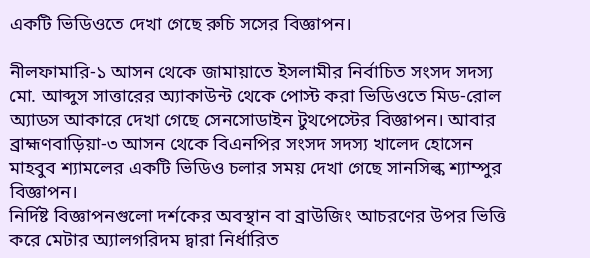একটি ভিডিওতে দেখা গেছে রুচি সসের বিজ্ঞাপন।

নীলফামারি-১ আসন থেকে জামায়াতে ইসলামীর নির্বাচিত সংসদ সদস্য মো. আব্দুস সাত্তারের অ্যাকাউন্ট থেকে পোস্ট করা ভিডিওতে মিড-রোল অ্যাডস আকারে দেখা গেছে সেনসোডাইন টুথপেস্টের বিজ্ঞাপন। আবার ব্রাহ্মণবাড়িয়া-৩ আসন থেকে বিএনপির সংসদ সদস্য খালেদ হোসেন মাহবুব শ্যামলের একটি ভিডিও চলার সময় দেখা গেছে সানসিল্ক শ্যাম্পুর বিজ্ঞাপন।
নির্দিষ্ট বিজ্ঞাপনগুলো দর্শকের অবস্থান বা ব্রাউজিং আচরণের উপর ভিত্তি করে মেটার অ্যালগরিদম দ্বারা নির্ধারিত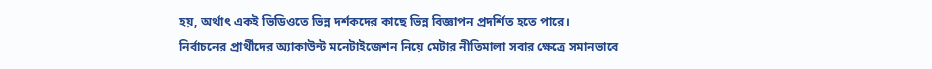হয়, অর্থাৎ একই ভিডিওতে ভিন্ন দর্শকদের কাছে ভিন্ন বিজ্ঞাপন প্রদর্শিত হতে পারে।
নির্বাচনের প্রার্থীদের অ্যাকাউন্ট মনেটাইজেশন নিয়ে মেটার নীতিমালা সবার ক্ষেত্রে সমানভাবে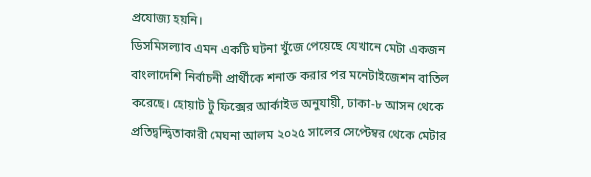প্রযোজ্য হয়নি।
ডিসমিসল্যাব এমন একটি ঘটনা খুঁজে পেয়েছে যেখানে মেটা একজন বাংলাদেশি নির্বাচনী প্রার্থীকে শনাক্ত করার পর মনেটাইজেশন বাতিল করেছে। হোয়াট টু ফিক্সের আর্কাইভ অনুযায়ী, ঢাকা-৮ আসন থেকে প্রতিদ্বন্দ্বিতাকারী মেঘনা আলম ২০২৫ সালের সেপ্টেম্বর থেকে মেটার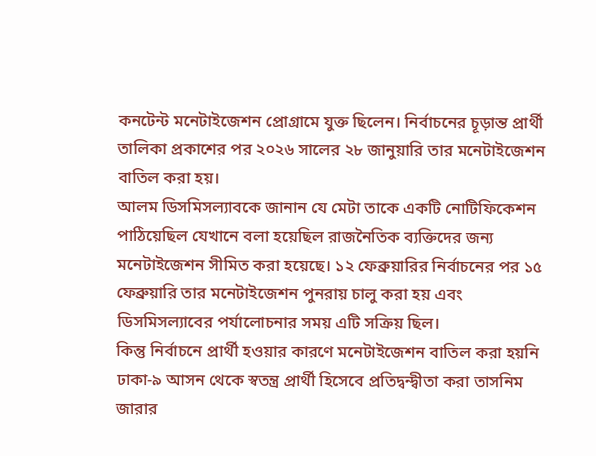কনটেন্ট মনেটাইজেশন প্রোগ্রামে যুক্ত ছিলেন। নির্বাচনের চূড়ান্ত প্রার্থী তালিকা প্রকাশের পর ২০২৬ সালের ২৮ জানুয়ারি তার মনেটাইজেশন বাতিল করা হয়।
আলম ডিসমিসল্যাবকে জানান যে মেটা তাকে একটি নোটিফিকেশন পাঠিয়েছিল যেখানে বলা হয়েছিল রাজনৈতিক ব্যক্তিদের জন্য মনেটাইজেশন সীমিত করা হয়েছে। ১২ ফেব্রুয়ারির নির্বাচনের পর ১৫ ফেব্রুয়ারি তার মনেটাইজেশন পুনরায় চালু করা হয় এবং ডিসমিসল্যাবের পর্যালোচনার সময় এটি সক্রিয় ছিল।
কিন্তু নির্বাচনে প্রার্থী হওয়ার কারণে মনেটাইজেশন বাতিল করা হয়নি ঢাকা-৯ আসন থেকে স্বতন্ত্র প্রার্থী হিসেবে প্রতিদ্বন্দ্বীতা করা তাসনিম জারার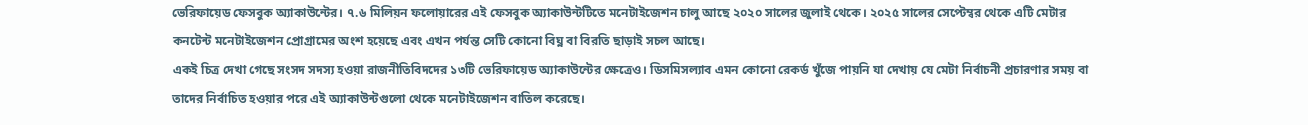ভেরিফায়েড ফেসবুক অ্যাকাউন্টের। ৭.৬ মিলিয়ন ফলোয়ারের এই ফেসবুক অ্যাকাউন্টটিতে মনেটাইজেশন চালু আছে ২০২০ সালের জুলাই থেকে। ২০২৫ সালের সেপ্টেম্বর থেকে এটি মেটার কনটেন্ট মনেটাইজেশন প্রোগ্রামের অংশ হয়েছে এবং এখন পর্যন্ত সেটি কোনো বিঘ্ন বা বিরতি ছাড়াই সচল আছে।
একই চিত্র দেখা গেছে সংসদ সদস্য হওয়া রাজনীতিবিদদের ১৩টি ভেরিফায়েড অ্যাকাউন্টের ক্ষেত্রেও। ডিসমিসল্যাব এমন কোনো রেকর্ড খুঁজে পায়নি যা দেখায় যে মেটা নির্বাচনী প্রচারণার সময় বা তাদের নির্বাচিত হওয়ার পরে এই অ্যাকাউন্টগুলো থেকে মনেটাইজেশন বাতিল করেছে।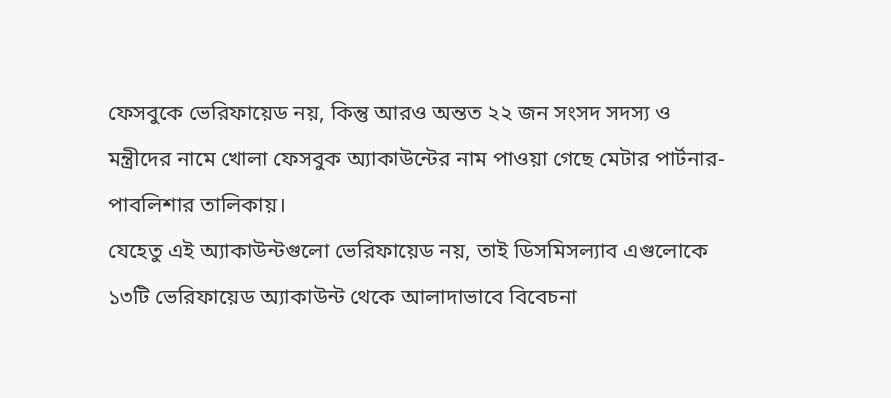ফেসবুকে ভেরিফায়েড নয়, কিন্তু আরও অন্তত ২২ জন সংসদ সদস্য ও মন্ত্রীদের নামে খোলা ফেসবুক অ্যাকাউন্টের নাম পাওয়া গেছে মেটার পার্টনার-পাবলিশার তালিকায়।
যেহেতু এই অ্যাকাউন্টগুলো ভেরিফায়েড নয়, তাই ডিসমিসল্যাব এগুলোকে ১৩টি ভেরিফায়েড অ্যাকাউন্ট থেকে আলাদাভাবে বিবেচনা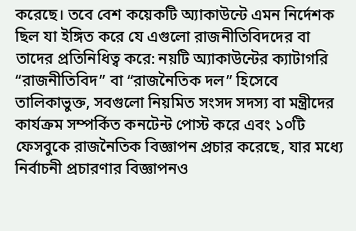করেছে। তবে বেশ কয়েকটি অ্যাকাউন্টে এমন নির্দেশক ছিল যা ইঙ্গিত করে যে এগুলো রাজনীতিবিদদের বা তাদের প্রতিনিধিত্ব করে: নয়টি অ্যাকাউন্টের ক্যাটাগরি “রাজনীতিবিদ” বা “রাজনৈতিক দল” হিসেবে তালিকাভুক্ত, সবগুলো নিয়মিত সংসদ সদস্য বা মন্ত্রীদের কার্যক্রম সম্পর্কিত কনটেন্ট পোস্ট করে এবং ১০টি ফেসবুকে রাজনৈতিক বিজ্ঞাপন প্রচার করেছে, যার মধ্যে নির্বাচনী প্রচারণার বিজ্ঞাপনও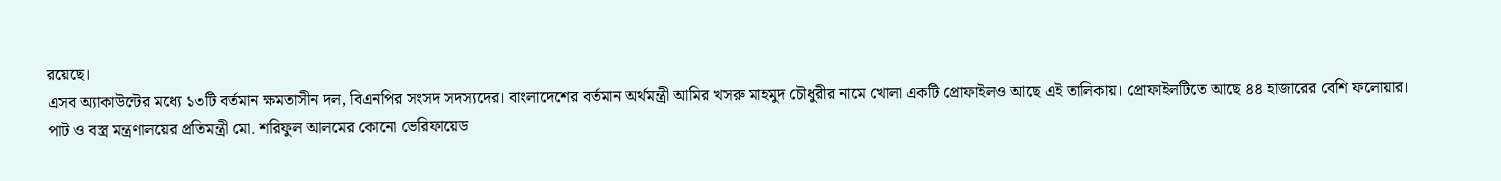রয়েছে।
এসব অ্যাকাউন্টের মধ্যে ১৩টি বর্তমান ক্ষমতাসীন দল, বিএনপির সংসদ সদস্যদের। বাংলাদেশের বর্তমান অর্থমন্ত্রী আমির খসরু মাহমুদ চৌধুরীর নামে খোলা একটি প্রোফাইলও আছে এই তালিকায়। প্রোফাইলটিতে আছে ৪৪ হাজারের বেশি ফলোয়ার।
পাট ও বস্ত্র মন্ত্রণালয়ের প্রতিমন্ত্রী মো. শরিফুল আলমের কোনো ভেরিফায়েড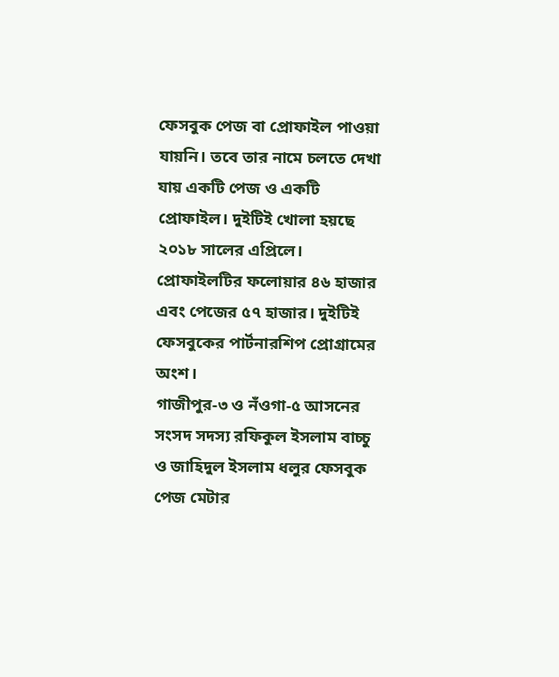ফেসবুক পেজ বা প্রোফাইল পাওয়া যায়নি। তবে তার নামে চলতে দেখা যায় একটি পেজ ও একটি প্রোফাইল। দুইটিই খোলা হয়ছে ২০১৮ সালের এপ্রিলে। প্রোফাইলটির ফলোয়ার ৪৬ হাজার এবং পেজের ৫৭ হাজার। দুইটিই ফেসবুকের পার্টনারশিপ প্রোগ্রামের অংশ।
গাজীপুর-৩ ও নঁওগা-৫ আসনের সংসদ সদস্য রফিকুল ইসলাম বাচ্চু ও জাহিদুল ইসলাম ধলুর ফেসবুক পেজ মেটার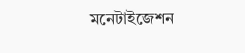মনেটাইজেশন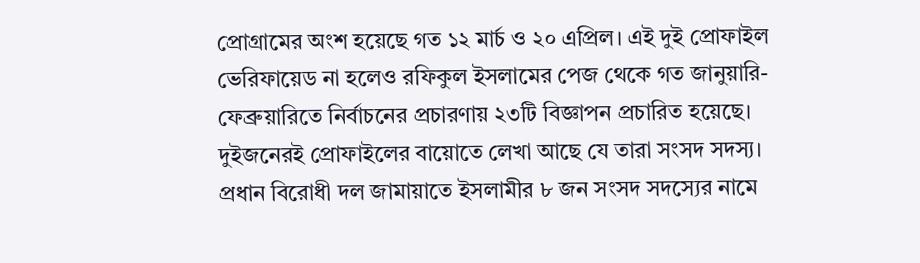প্রোগ্রামের অংশ হয়েছে গত ১২ মার্চ ও ২০ এপ্রিল। এই দুই প্রোফাইল ভেরিফায়েড না হলেও রফিকুল ইসলামের পেজ থেকে গত জানুয়ারি-ফেব্রুয়ারিতে নির্বাচনের প্রচারণায় ২৩টি বিজ্ঞাপন প্রচারিত হয়েছে। দুইজনেরই প্রোফাইলের বায়োতে লেখা আছে যে তারা সংসদ সদস্য।
প্রধান বিরোধী দল জামায়াতে ইসলামীর ৮ জন সংসদ সদস্যের নামে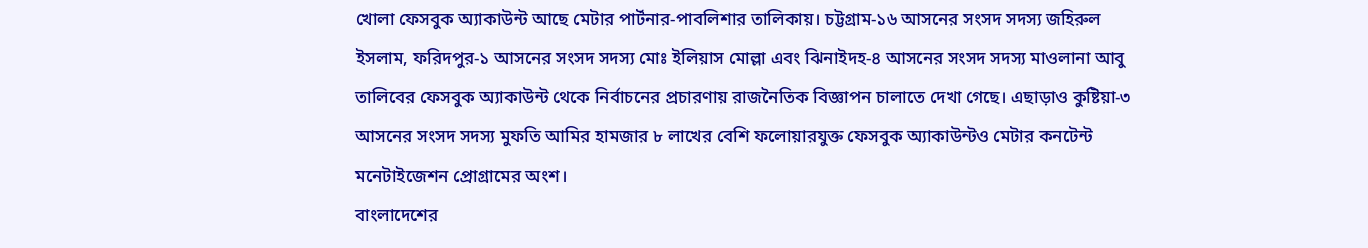খোলা ফেসবুক অ্যাকাউন্ট আছে মেটার পার্টনার-পাবলিশার তালিকায়। চট্টগ্রাম-১৬ আসনের সংসদ সদস্য জহিরুল ইসলাম, ফরিদপুর-১ আসনের সংসদ সদস্য মোঃ ইলিয়াস মোল্লা এবং ঝিনাইদহ-৪ আসনের সংসদ সদস্য মাওলানা আবু তালিবের ফেসবুক অ্যাকাউন্ট থেকে নির্বাচনের প্রচারণায় রাজনৈতিক বিজ্ঞাপন চালাতে দেখা গেছে। এছাড়াও কুষ্টিয়া-৩ আসনের সংসদ সদস্য মুফতি আমির হামজার ৮ লাখের বেশি ফলোয়ারযুক্ত ফেসবুক অ্যাকাউন্টও মেটার কনটেন্ট মনেটাইজেশন প্রোগ্রামের অংশ।
বাংলাদেশের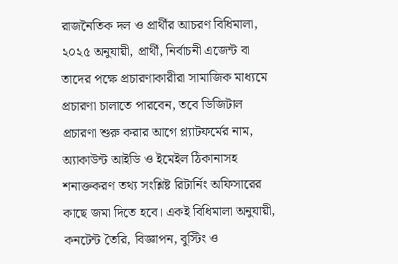রাজনৈতিক দল ও প্রার্থীর আচরণ বিধিমালা, ২০২৫ অনুযায়ী, প্রার্থী, নির্বাচনী এজেন্ট বা তাদের পক্ষে প্রচারণাকারীরা সামাজিক মাধ্যমে প্রচারণা চালাতে পারবেন, তবে ডিজিটাল প্রচারণা শুরু করার আগে প্ল্যাটফর্মের নাম, অ্যাকাউন্ট আইডি ও ইমেইল ঠিকানাসহ শনাক্তকরণ তথ্য সংশ্লিষ্ট রিটার্নিং অফিসারের কাছে জমা দিতে হবে। একই বিধিমালা অনুযায়ী, কনটেন্ট তৈরি, বিজ্ঞাপন, বুস্টিং ও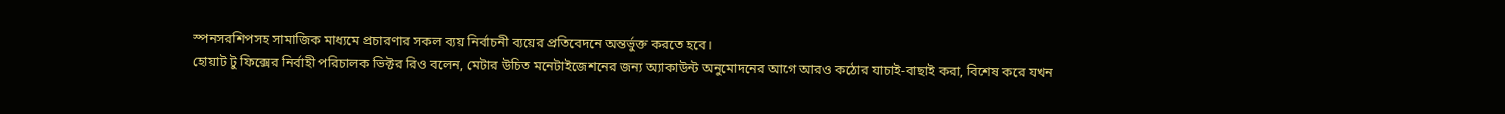স্পনসরশিপসহ সামাজিক মাধ্যমে প্রচারণার সকল ব্যয় নির্বাচনী ব্যয়ের প্রতিবেদনে অন্তর্ভুক্ত করতে হবে।
হোয়াট টু ফিক্সের নির্বাহী পরিচালক ভিক্টর রিও বলেন, মেটার উচিত মনেটাইজেশনের জন্য অ্যাকাউন্ট অনুমোদনের আগে আরও কঠোর যাচাই-বাছাই করা, বিশেষ করে যখন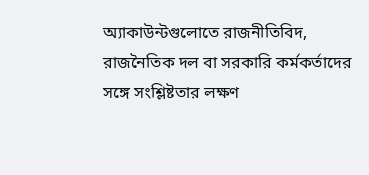অ্যাকাউন্টগুলোতে রাজনীতিবিদ, রাজনৈতিক দল বা সরকারি কর্মকর্তাদের সঙ্গে সংশ্লিষ্টতার লক্ষণ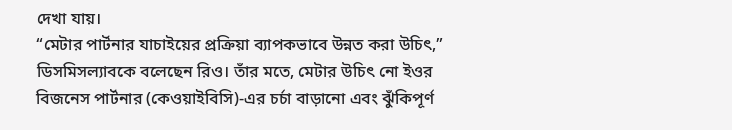দেখা যায়।
“মেটার পার্টনার যাচাইয়ের প্রক্রিয়া ব্যাপকভাবে উন্নত করা উচিৎ,” ডিসমিসল্যাবকে বলেছেন রিও। তাঁর মতে, মেটার উচিৎ নো ইওর বিজনেস পার্টনার (কেওয়াইবিসি)-এর চর্চা বাড়ানো এবং ঝুঁকিপূর্ণ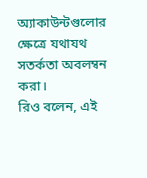অ্যাকাউন্টগুলোর ক্ষেত্রে যথাযথ সতর্কতা অবলম্বন করা।
রিও বলেন, এই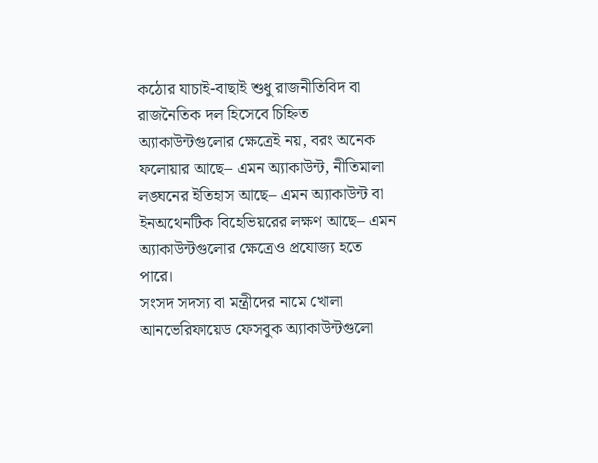কঠোর যাচাই-বাছাই শুধু রাজনীতিবিদ বা রাজনৈতিক দল হিসেবে চিহ্নিত অ্যাকাউন্টগুলোর ক্ষেত্রেই নয়, বরং অনেক ফলোয়ার আছে– এমন অ্যাকাউন্ট, নীতিমালা লঙ্ঘনের ইতিহাস আছে– এমন অ্যাকাউন্ট বা ইনঅথেনটিক বিহেভিয়রের লক্ষণ আছে– এমন অ্যাকাউন্টগুলোর ক্ষেত্রেও প্রযোজ্য হতে পারে।
সংসদ সদস্য বা মন্ত্রীদের নামে খোলা আনভেরিফায়েড ফেসবুক অ্যাকাউন্টগুলো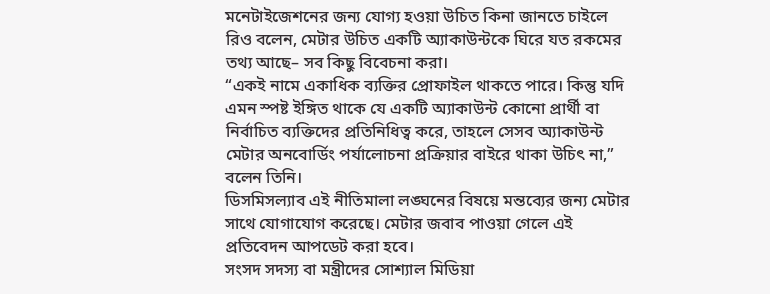মনেটাইজেশনের জন্য যোগ্য হওয়া উচিত কিনা জানতে চাইলে রিও বলেন, মেটার উচিত একটি অ্যাকাউন্টকে ঘিরে যত রকমের তথ্য আছে– সব কিছু বিবেচনা করা।
“একই নামে একাধিক ব্যক্তির প্রোফাইল থাকতে পারে। কিন্তু যদি এমন স্পষ্ট ইঙ্গিত থাকে যে একটি অ্যাকাউন্ট কোনো প্রার্থী বা নির্বাচিত ব্যক্তিদের প্রতিনিধিত্ব করে, তাহলে সেসব অ্যাকাউন্ট মেটার অনবোর্ডিং পর্যালোচনা প্রক্রিয়ার বাইরে থাকা উচিৎ না,” বলেন তিনি।
ডিসমিসল্যাব এই নীতিমালা লঙ্ঘনের বিষয়ে মন্তব্যের জন্য মেটার সাথে যোগাযোগ করেছে। মেটার জবাব পাওয়া গেলে এই প্রতিবেদন আপডেট করা হবে।
সংসদ সদস্য বা মন্ত্রীদের সোশ্যাল মিডিয়া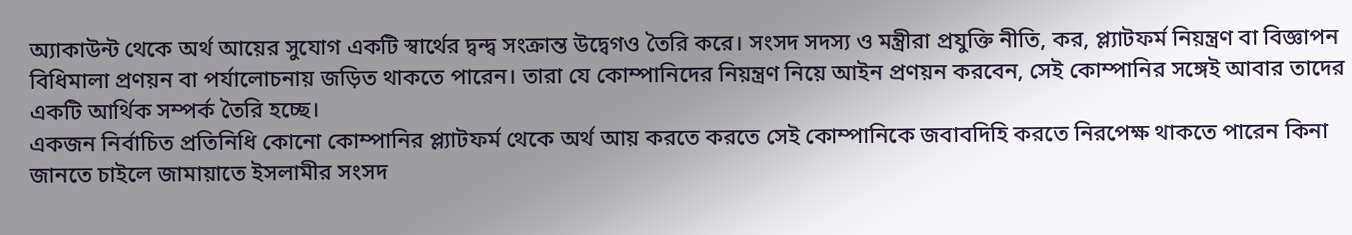অ্যাকাউন্ট থেকে অর্থ আয়ের সুযোগ একটি স্বার্থের দ্বন্দ্ব সংক্রান্ত উদ্বেগও তৈরি করে। সংসদ সদস্য ও মন্ত্রীরা প্রযুক্তি নীতি, কর, প্ল্যাটফর্ম নিয়ন্ত্রণ বা বিজ্ঞাপন বিধিমালা প্রণয়ন বা পর্যালোচনায় জড়িত থাকতে পারেন। তারা যে কোম্পানিদের নিয়ন্ত্রণ নিয়ে আইন প্রণয়ন করবেন, সেই কোম্পানির সঙ্গেই আবার তাদের একটি আর্থিক সম্পর্ক তৈরি হচ্ছে।
একজন নির্বাচিত প্রতিনিধি কোনো কোম্পানির প্ল্যাটফর্ম থেকে অর্থ আয় করতে করতে সেই কোম্পানিকে জবাবদিহি করতে নিরপেক্ষ থাকতে পারেন কিনা জানতে চাইলে জামায়াতে ইসলামীর সংসদ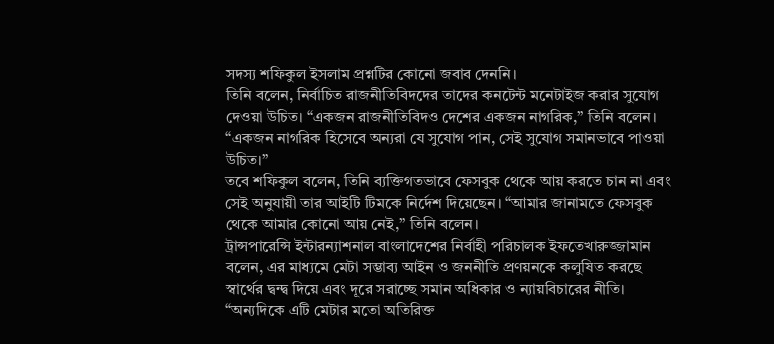সদস্য শফিকুল ইসলাম প্রশ্নটির কোনো জবাব দেননি।
তিনি বলেন, নির্বাচিত রাজনীতিবিদদের তাদের কনটেন্ট মনেটাইজ করার সুযোগ দেওয়া উচিত। “একজন রাজনীতিবিদও দেশের একজন নাগরিক,” তিনি বলেন। “একজন নাগরিক হিসেবে অন্যরা যে সুযোগ পান, সেই সুযোগ সমানভাবে পাওয়া উচিত।”
তবে শফিকুল বলেন, তিনি ব্যক্তিগতভাবে ফেসবুক থেকে আয় করতে চান না এবং সেই অনুযায়ী তার আইটি টিমকে নির্দেশ দিয়েছেন। “আমার জানামতে ফেসবুক থেকে আমার কোনো আয় নেই,” তিনি বলেন।
ট্রান্সপারেন্সি ইন্টারন্যাশনাল বাংলাদেশের নির্বাহী পরিচালক ইফতেখারুজ্জামান বলেন, এর মাধ্যমে মেটা সম্ভাব্য আইন ও জননীতি প্রণয়নকে কলুষিত করছে স্বার্থের দ্বন্দ্ব দিয়ে এবং দূরে সরাচ্ছে সমান অধিকার ও ন্যায়বিচারের নীতি।
“অন্যদিকে এটি মেটার মতো অতিরিক্ত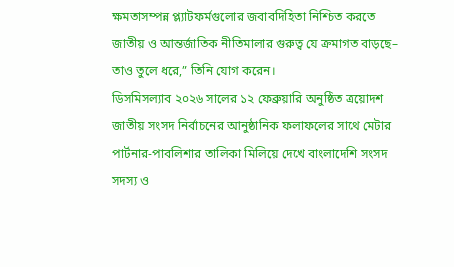ক্ষমতাসম্পন্ন প্ল্যাটফর্মগুলোর জবাবদিহিতা নিশ্চিত করতে জাতীয় ও আন্তর্জাতিক নীতিমালার গুরুত্ব যে ক্রমাগত বাড়ছে– তাও তুলে ধরে,” তিনি যোগ করেন।
ডিসমিসল্যাব ২০২৬ সালের ১২ ফেব্রুয়ারি অনুষ্ঠিত ত্রয়োদশ জাতীয় সংসদ নির্বাচনের আনুষ্ঠানিক ফলাফলের সাথে মেটার পার্টনার-পাবলিশার তালিকা মিলিয়ে দেখে বাংলাদেশি সংসদ সদস্য ও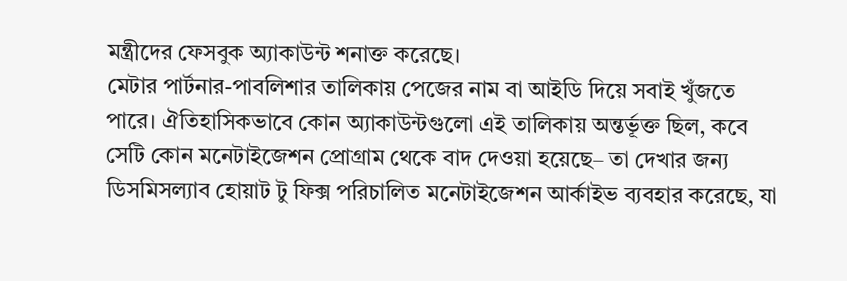মন্ত্রীদের ফেসবুক অ্যাকাউন্ট শনাক্ত করেছে।
মেটার পার্টনার-পাবলিশার তালিকায় পেজের নাম বা আইডি দিয়ে সবাই খুঁজতে পারে। ঐতিহাসিকভাবে কোন অ্যাকাউন্টগুলো এই তালিকায় অন্তর্ভূক্ত ছিল, কবে সেটি কোন মনেটাইজেশন প্রোগ্রাম থেকে বাদ দেওয়া হয়েছে– তা দেখার জন্য ডিসমিসল্যাব হোয়াট টু ফিক্স পরিচালিত মনেটাইজেশন আর্কাইভ ব্যবহার করেছে, যা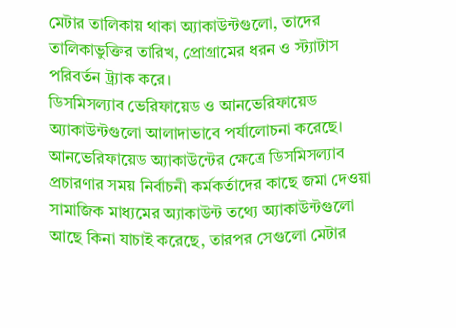মেটার তালিকায় থাকা অ্যাকাউন্টগুলো, তাদের তালিকাভুক্তির তারিখ, প্রোগ্রামের ধরন ও স্ট্যাটাস পরিবর্তন ট্র্যাক করে।
ডিসমিসল্যাব ভেরিফায়েড ও আনভেরিফায়েড অ্যাকাউন্টগুলো আলাদাভাবে পর্যালোচনা করেছে। আনভেরিফায়েড অ্যাকাউন্টের ক্ষেত্রে ডিসমিসল্যাব প্রচারণার সময় নির্বাচনী কর্মকর্তাদের কাছে জমা দেওয়া সামাজিক মাধ্যমের অ্যাকাউন্ট তথ্যে অ্যাকাউন্টগুলো আছে কিনা যাচাই করেছে, তারপর সেগুলো মেটার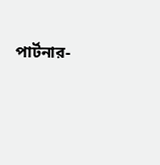পার্টনার-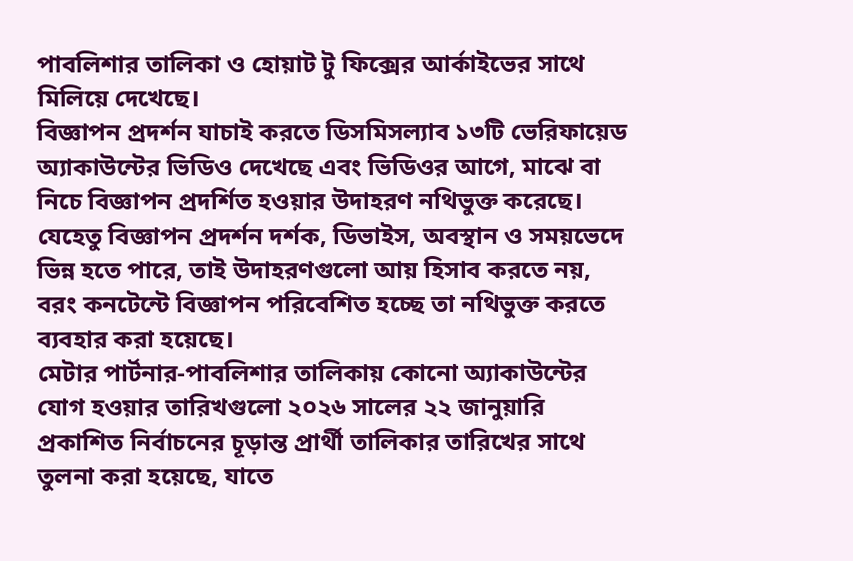পাবলিশার তালিকা ও হোয়াট টু ফিক্সের আর্কাইভের সাথে মিলিয়ে দেখেছে।
বিজ্ঞাপন প্রদর্শন যাচাই করতে ডিসমিসল্যাব ১৩টি ভেরিফায়েড অ্যাকাউন্টের ভিডিও দেখেছে এবং ভিডিওর আগে, মাঝে বা নিচে বিজ্ঞাপন প্রদর্শিত হওয়ার উদাহরণ নথিভুক্ত করেছে। যেহেতু বিজ্ঞাপন প্রদর্শন দর্শক, ডিভাইস, অবস্থান ও সময়ভেদে ভিন্ন হতে পারে, তাই উদাহরণগুলো আয় হিসাব করতে নয়, বরং কনটেন্টে বিজ্ঞাপন পরিবেশিত হচ্ছে তা নথিভুক্ত করতে ব্যবহার করা হয়েছে।
মেটার পার্টনার-পাবলিশার তালিকায় কোনো অ্যাকাউন্টের যোগ হওয়ার তারিখগুলো ২০২৬ সালের ২২ জানুয়ারি প্রকাশিত নির্বাচনের চূড়ান্ত প্রার্থী তালিকার তারিখের সাথে তুলনা করা হয়েছে, যাতে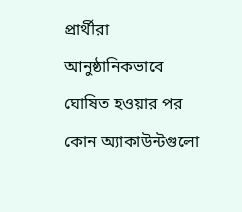প্রার্থীরা আনুষ্ঠানিকভাবে ঘোষিত হওয়ার পর কোন অ্যাকাউন্টগুলো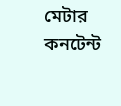মেটার কনটেন্ট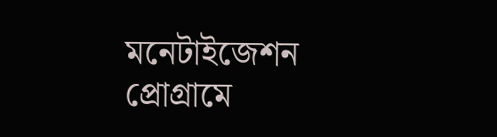মনেটাইজেশন প্রোগ্রামে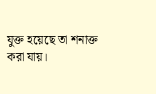যুক্ত হয়েছে তা শনাক্ত করা যায়।